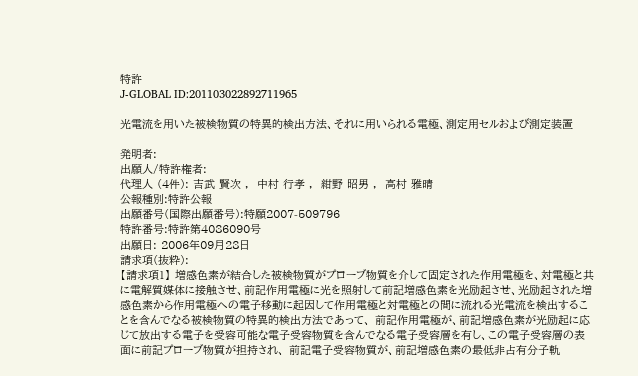特許
J-GLOBAL ID:201103022892711965

光電流を用いた被検物質の特異的検出方法、それに用いられる電極、測定用セルおよび測定装置

発明者:
出願人/特許権者:
代理人 (4件): 吉武 賢次 ,  中村 行孝 ,  紺野 昭男 ,  高村 雅晴
公報種別:特許公報
出願番号(国際出願番号):特願2007-509796
特許番号:特許第4086090号
出願日: 2006年09月28日
請求項(抜粋):
【請求項1】 増感色素が結合した被検物質がプローブ物質を介して固定された作用電極を、対電極と共に電解質媒体に接触させ、前記作用電極に光を照射して前記増感色素を光励起させ、光励起された増感色素から作用電極への電子移動に起因して作用電極と対電極との間に流れる光電流を検出することを含んでなる被検物質の特異的検出方法であって、 前記作用電極が、前記増感色素が光励起に応じて放出する電子を受容可能な電子受容物質を含んでなる電子受容層を有し、この電子受容層の表面に前記プローブ物質が担持され、 前記電子受容物質が、前記増感色素の最低非占有分子軌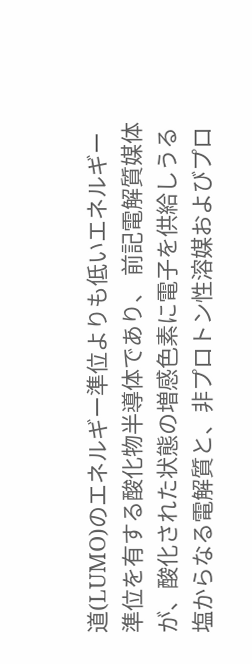道(LUMO)のエネルギー準位よりも低いエネルギー準位を有する酸化物半導体であり、 前記電解質媒体が、酸化された状態の増感色素に電子を供給しうる塩からなる電解質と、非プロトン性溶媒およびプロ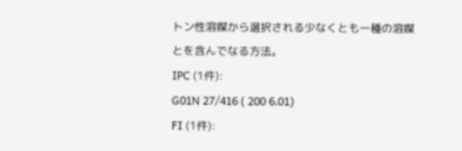トン性溶媒から選択される少なくとも一種の溶媒とを含んでなる方法。
IPC (1件):
G01N 27/416 ( 200 6.01)
FI (1件):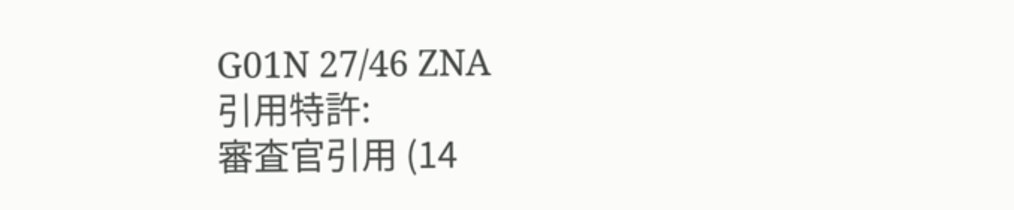G01N 27/46 ZNA
引用特許:
審査官引用 (14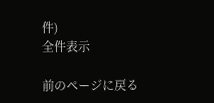件)
全件表示

前のページに戻る